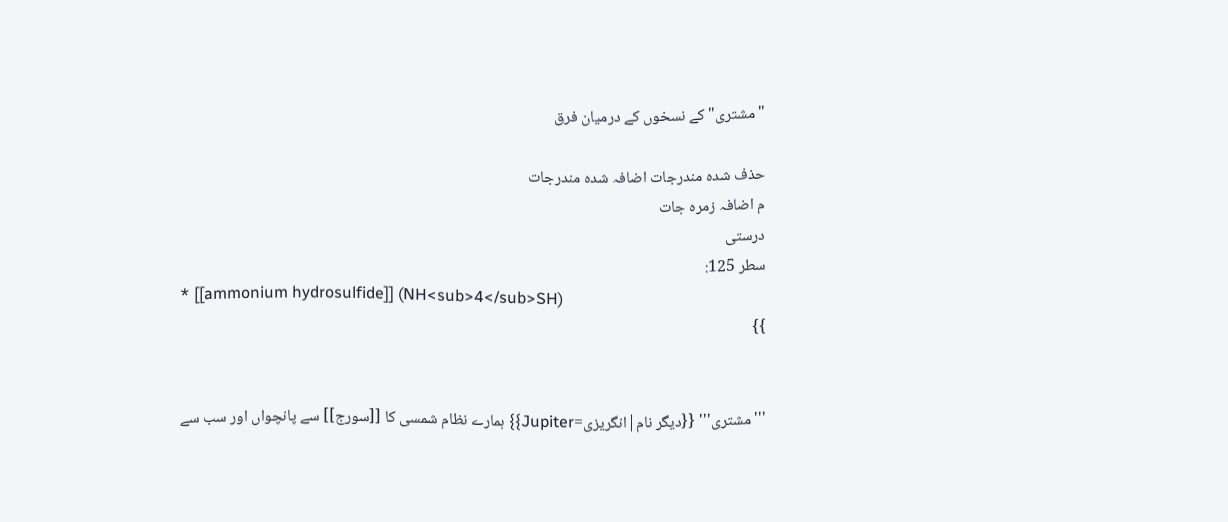"مشتری" کے نسخوں کے درمیان فرق

حذف شدہ مندرجات اضافہ شدہ مندرجات
م اضافہ زمرہ جات
درستی
سطر 125:
* [[ammonium hydrosulfide]] (NH<sub>4</sub>SH)
}}


'''مشتری''' {{دیگر نام|انگریزی=Jupiter}} ہمارے نظام شمسی کا [[سورج]] سے پانچواں اور سب سے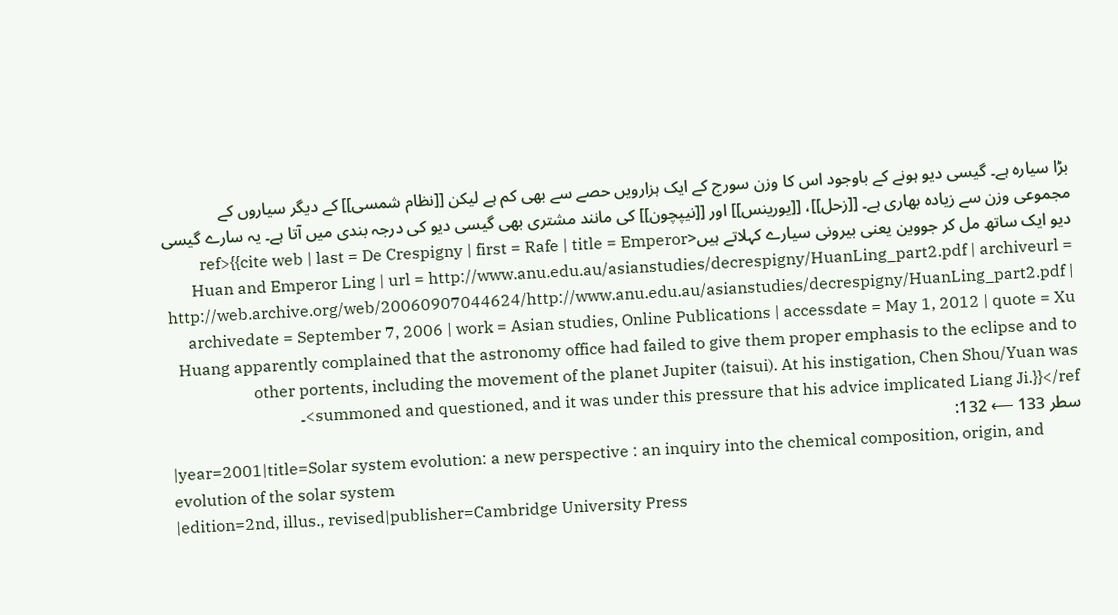بڑا سیارہ ہے۔ گیسی دیو ہونے کے باوجود اس کا وزن سورج کے ایک ہزارویں حصے سے بھی کم ہے لیکن [[نظام شمسی]] کے دیگر سیاروں کے مجموعی وزن سے زیادہ بھاری ہے۔ [[زحل]]، [[یورینس]] اور [[نیپچون]] کی مانند مشتری بھی گیسی دیو کی درجہ بندی میں آتا ہے۔ یہ سارے گیسی دیو ایک ساتھ مل کر جووین یعنی بیرونی سیارے کہلاتے ہیں<ref>{{cite web | last = De Crespigny | first = Rafe | title = Emperor Huan and Emperor Ling | url = http://www.anu.edu.au/asianstudies/decrespigny/HuanLing_part2.pdf | archiveurl = http://web.archive.org/web/20060907044624/http://www.anu.edu.au/asianstudies/decrespigny/HuanLing_part2.pdf | archivedate = September 7, 2006 | work = Asian studies, Online Publications | accessdate = May 1, 2012 | quote = Xu Huang apparently complained that the astronomy office had failed to give them proper emphasis to the eclipse and to other portents, including the movement of the planet Jupiter (taisui). At his instigation, Chen Shou/Yuan was summoned and questioned, and it was under this pressure that his advice implicated Liang Ji.}}</ref>۔
سطر 133 ⟵ 132:
|year=2001|title=Solar system evolution: a new perspective : an inquiry into the chemical composition, origin, and evolution of the solar system
|edition=2nd, illus., revised|publisher=Cambridge University Press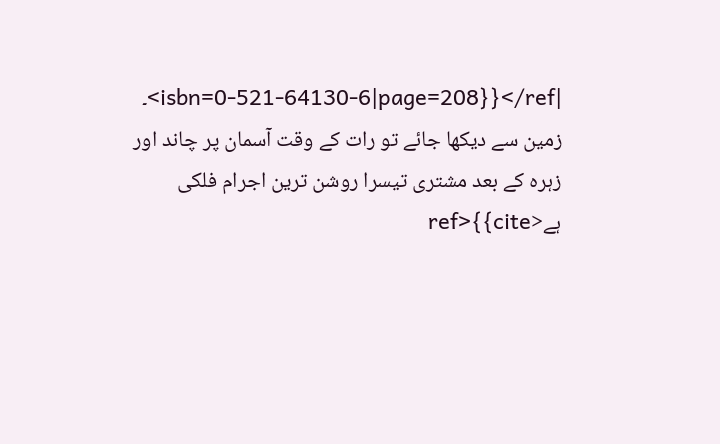|isbn=0-521-64130-6|page=208}}</ref>۔ زمین سے دیکھا جائے تو رات کے وقت آسمان پر چاند اور زہرہ کے بعد مشتری تیسرا روشن ترین اجرام فلکی ہے<ref>{{cite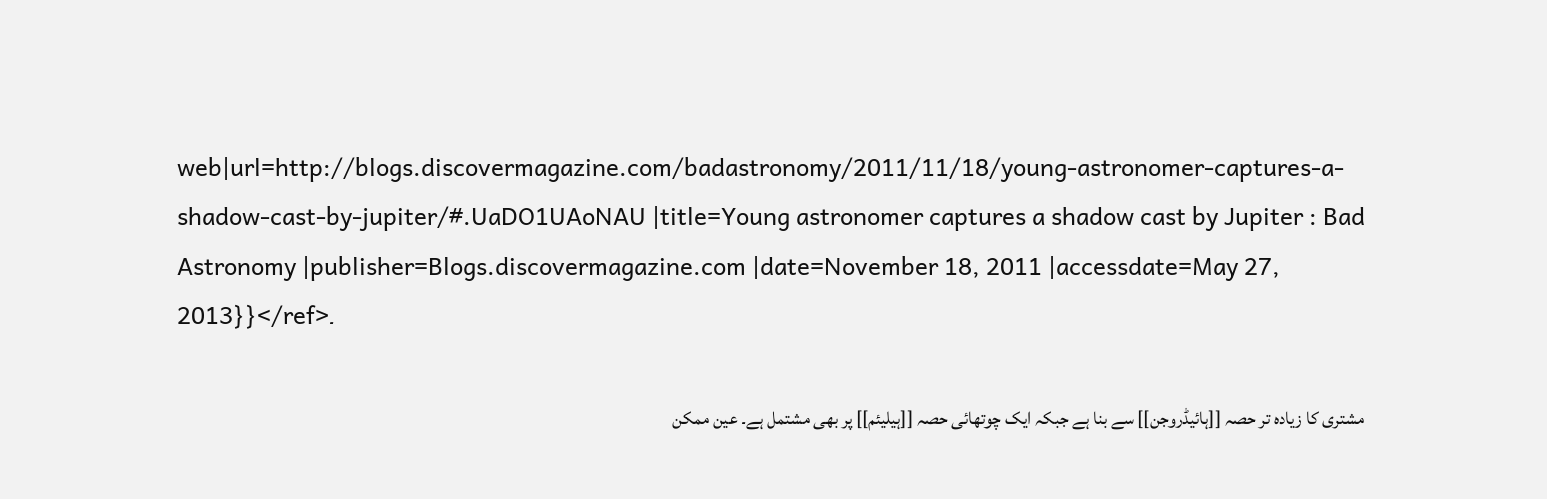web|url=http://blogs.discovermagazine.com/badastronomy/2011/11/18/young-astronomer-captures-a-shadow-cast-by-jupiter/#.UaDO1UAoNAU |title=Young astronomer captures a shadow cast by Jupiter : Bad Astronomy |publisher=Blogs.discovermagazine.com |date=November 18, 2011 |accessdate=May 27, 2013}}</ref>۔

مشتری کا زیادہ تر حصہ [[ہائیڈروجن]] سے بنا ہے جبکہ ایک چوتھائی حصہ [[ہیلیئم]] پر بھی مشتمل ہے۔ عین ممکن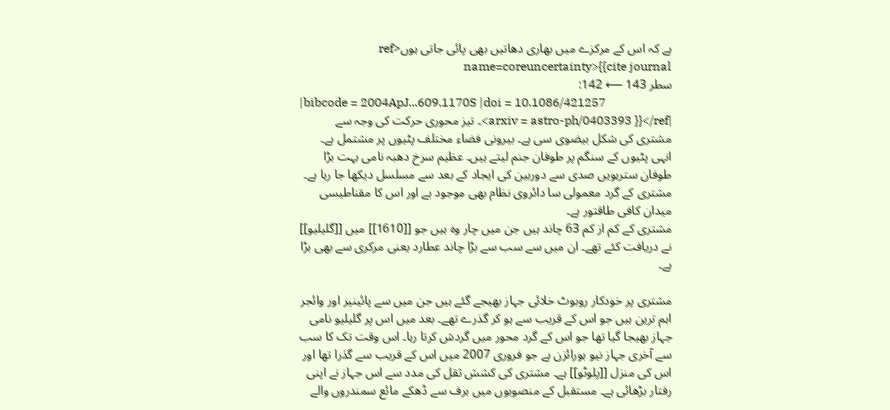ہے کہ اس کے مرکزے میں بھاری دھاتیں بھی پائی جاتی ہوں<ref name=coreuncertainty>{{cite journal
سطر 143 ⟵ 142:
|bibcode = 2004ApJ...609.1170S |doi = 10.1086/421257
|arxiv = astro-ph/0403393 }}</ref>۔ تیز محوری حرکت کی وجہ سے مشتری کی شکل بیضوی سی ہے۔ بیرونی فضاء مختلف پٹیوں پر مشتمل ہے۔ انہی پٹیوں کے سنگم پر طوفان جنم لیتے ہیں۔ عظیم سرخ دھبہ نامی بہت بڑا طوفان سترہویں صدی سے دوربین کی ایجاد کے بعد سے مسلسل دیکھا جا رہا ہے۔ مشتری کے گرد معمولی سا دائروی نظام بھی موجود ہے اور اس کا مقناطیسی میدان کافی طاقتور ہے۔
مشتری کے کم از کم 63 چاند ہیں جن میں چار وہ ہیں جو [[1610]] میں [[گلیلیو]] نے دریافت کئے تھے۔ ان میں سے سب سے بڑا چاند عطارد یعنی مرکری سے بھی بڑا ہے۔

مشتری پر خودکار روبوٹ خلائی جہاز بھیجے گئے ہیں جن میں سے پائینیر اور وائجر اہم ترین ہیں جو اس کے قریب سے ہو کر گذرے تھے۔ بعد میں اس پر گلیلیو نامی جہاز بھیجا گیا تھا جو اس کے گرد محور میں گردش کرتا رہا۔ اس وقت تک کا سب سے آخری جہاز نیو ہورائزن ہے جو فروری 2007 میں اس کے قریب سے گذرا تھا اور اس کی منزل [[پلوٹو]] ہے۔ مشتری کی کشش ثقل کی مدد سے اس جہاز نے اپنی رفتار بڑھائی ہے۔ مستقبل کے منصوبوں میں برف سے ڈھکے مائع سمندروں والے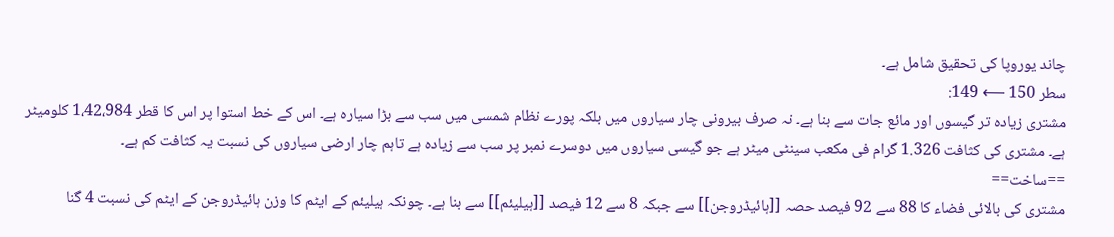چاند یوروپا کی تحقیق شامل ہے۔
سطر 150 ⟵ 149:
مشتری زیادہ تر گیسوں اور مائع جات سے بنا ہے۔ نہ صرف بیرونی چار سیاروں میں بلکہ پورے نظام شمسی میں سب سے بڑا سیارہ ہے۔ اس کے خط استوا پر اس کا قطر 1،42،984 کلومیٹر ہے۔ مشتری کی کثافت 1.326 گرام فی مکعب سینٹی میٹر ہے جو گیسی سیاروں میں دوسرے نمبر پر سب سے زیادہ ہے تاہم چار ارضی سیاروں کی نسبت یہ کثافت کم ہے۔
==ساخت==
مشتری کی بالائی فضاء کا 88 سے 92 فیصد حصہ [[ہائیڈروجن]] سے جبکہ 8 سے 12 فیصد [[ہیلیئم]] سے بنا ہے۔ چونکہ ہیلیئم کے ایٹم کا وزن ہائیڈروجن کے ایٹم کی نسبت 4 گنا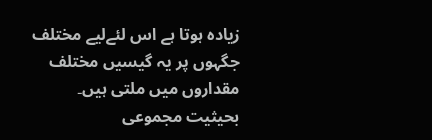زیادہ ہوتا ہے اس لئےلیے مختلف جگہوں پر یہ گیسیں مختلف مقداروں میں ملتی ہیں۔ بحیثیت مجموعی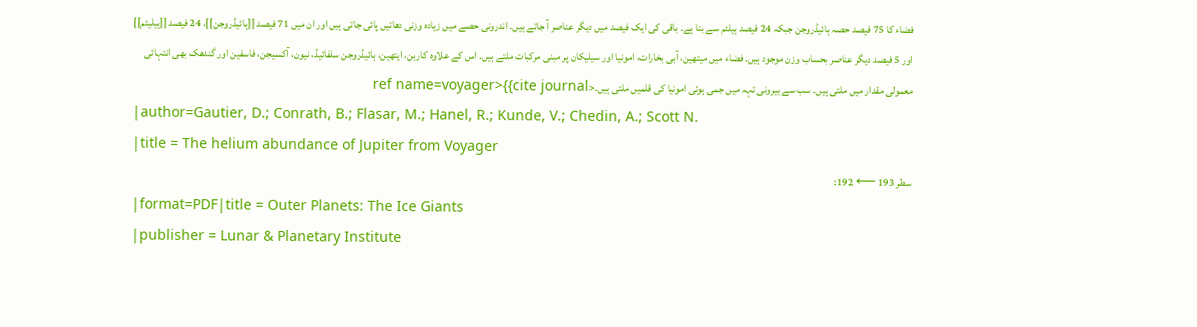فضاء کا 75 فیصد حصہ ہائیڈروجن جبکہ 24 فیصد ہیلئم سے بنا ہے۔ باقی کی ایک فیصد میں دیگر عناصر آ جاتے ہیں۔ اندرونی حصے میں زیادہ وزنی دھاتیں پائی جاتی ہیں اور ان میں 71 فیصد [[ہائیڈروجن]]، 24 فیصد [[ہیلیئم]] اور 5 فیصد دیگر عناصر بحساب وزن موجود ہیں۔ فضاء میں میتھین، آبی بخارات، امونیا اور سیلیکان پر مبنی مرکبات ملتے ہیں۔ اس کے علاوہ کاربن، ایتھین، ہائیڈروجن سلفائیڈ، نیون، آکسیجن، فاسفین اور گندھک بھی انتہائی معمولی مقدار میں ملتی ہیں۔ سب سے بیرونی تہہ میں جمی ہوئی امونیا کی قلمیں ملتی ہیں۔<ref name=voyager>{{cite journal
|author=Gautier, D.; Conrath, B.; Flasar, M.; Hanel, R.; Kunde, V.; Chedin, A.; Scott N.
|title = The helium abundance of Jupiter from Voyager
سطر 193 ⟵ 192:
|format=PDF|title = Outer Planets: The Ice Giants
|publisher = Lunar & Planetary Institute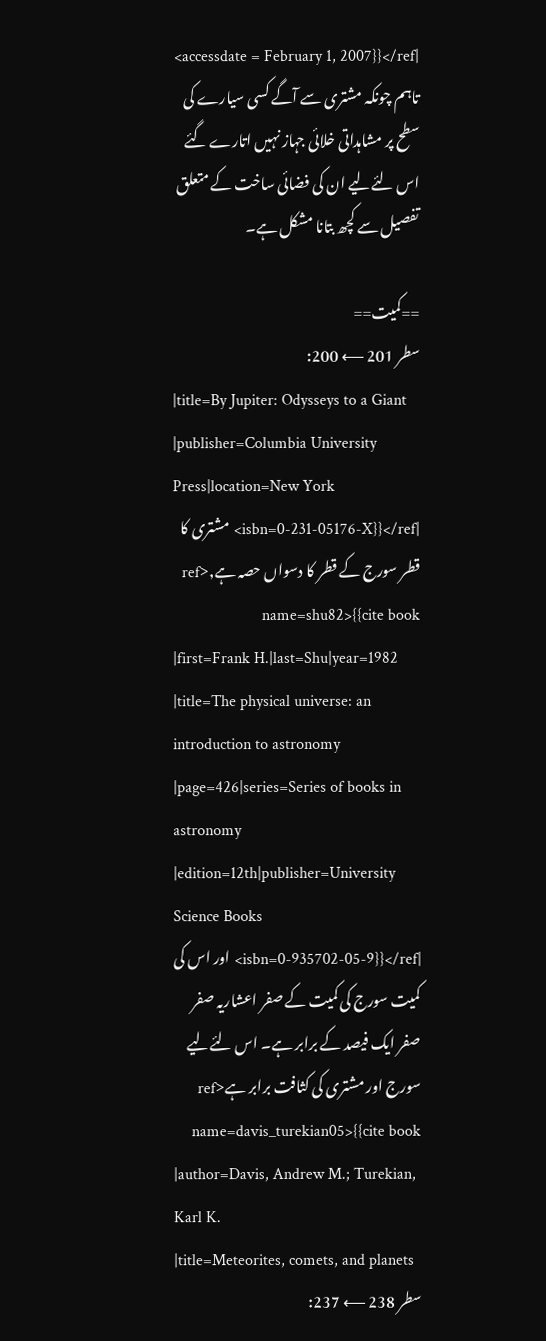|accessdate = February 1, 2007}}</ref> تاہم چونکہ مشتری سے آگے کسی سیارے کی سطح پر مشاہداتی خلائی جہاز نہیں اتارے گئے اس لئےلیے ان کی فضائی ساخت کے متعلق تفصیل سے کچھ بتانا مشکل ہے۔

==کمیت==
سطر 201 ⟵ 200:
|title=By Jupiter: Odysseys to a Giant
|publisher=Columbia University Press|location=New York
|isbn=0-231-05176-X}}</ref> مشتری کا قطر سورج کے قطر کا دسواں حصہ ہے,<ref name=shu82>{{cite book
|first=Frank H.|last=Shu|year=1982
|title=The physical universe: an introduction to astronomy
|page=426|series=Series of books in astronomy
|edition=12th|publisher=University Science Books
|isbn=0-935702-05-9}}</ref> اور اس کی کمیت سورج کی کمیت کے صفر اعشاریہ صفر صفر ایک فیصد کے برابر ہے۔ اس لئےلیے سورج اور مشتری کی کثافت برابر ہے<ref name=davis_turekian05>{{cite book
|author=Davis, Andrew M.; Turekian, Karl K.
|title=Meteorites, comets, and planets
سطر 238 ⟵ 237: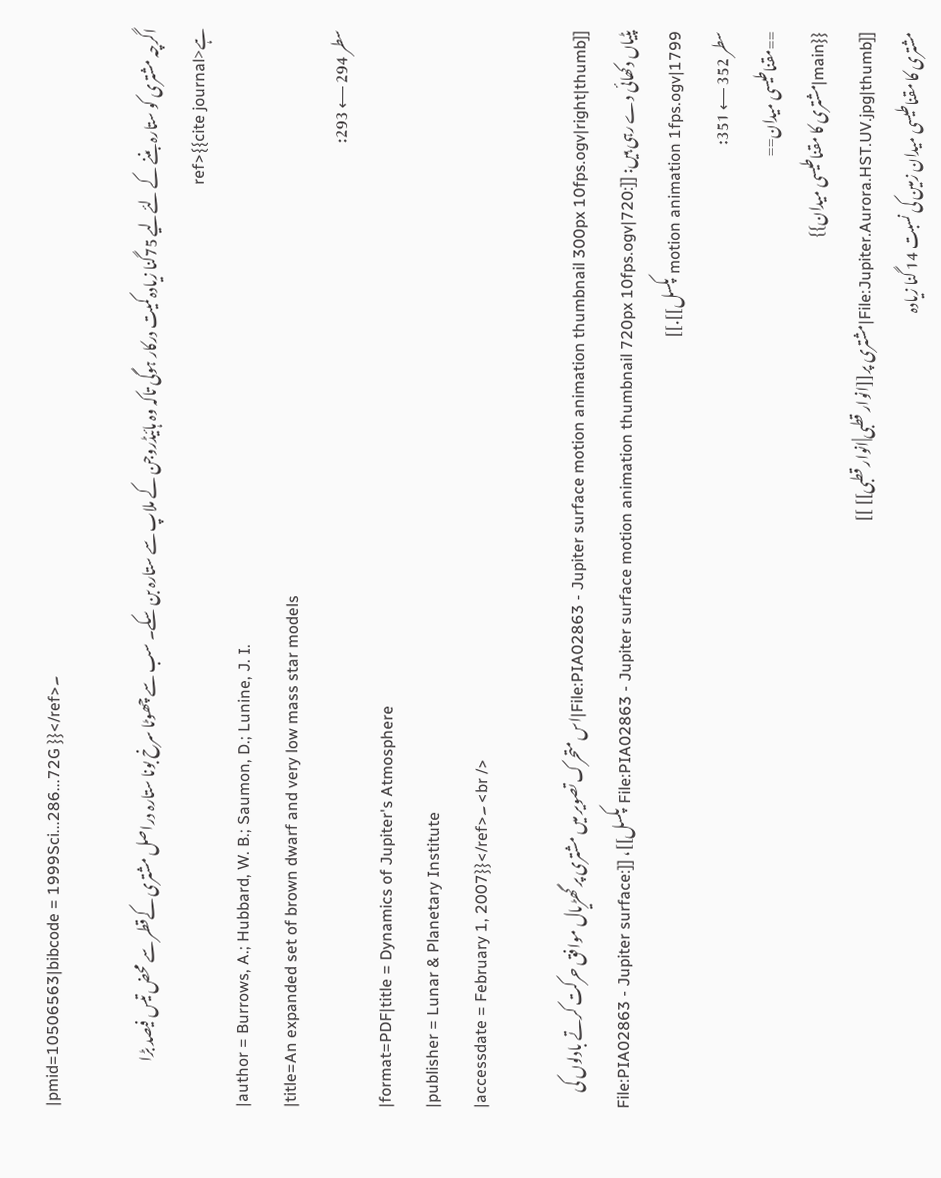|pmid=10506563|bibcode = 1999Sci...286...72G }}</ref>۔

اگرچہ مشتری کو ستارہ بننے کے لئےلیے 75گنا زیادہ کمیت درکار ہوگی تاکہ وہ ہائیڈروجن کے ملاپ سے ستارہ بن سکے۔ سب سے چھوٹا سرخ بونا ستارہ دراصل مشتری کےقطر سے محض تیس فیصد بڑا ہے<ref>{{cite journal
|author = Burrows, A.; Hubbard, W. B.; Saumon, D.; Lunine, J. I.
|title=An expanded set of brown dwarf and very low mass star models
سطر 294 ⟵ 293:
|format=PDF|title = Dynamics of Jupiter's Atmosphere
|publisher = Lunar & Planetary Institute
|accessdate = February 1, 2007}}</ref>۔ <br />

[[File:PIA02863 - Jupiter surface motion animation thumbnail 300px 10fps.ogv|right|thumb|اس متحرک تصویر میں مشتری پر گھڑیال موافق حرکت کرتے بادلوں کی پٹیاں دکھائی دے رہی ہیں: [[:File:PIA02863 - Jupiter surface motion animation thumbnail 720px 10fps.ogv|720 پکسل]]، [[:File:PIA02863 - Jupiter surface motion animation 1fps.ogv|1799 پکسل]].]]
سطر 352 ⟵ 351:
==مقناطیسی میدان==
{{main|مشتری کا مقناطیسی میدان}}
[[File:Jupiter.Aurora.HST.UV.jpg|thumb|مشتری پر[[انوار قطبی|انوار قطبی]] ]]
مشتری کا مقناطیسی میدان زمین کی نسبت 14 گنا زیادہ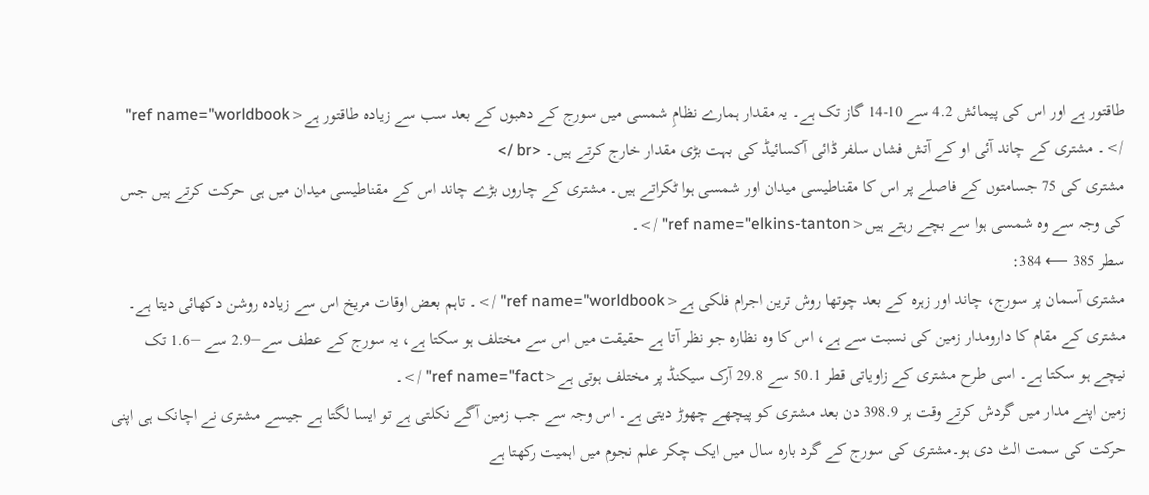طاقتور ہے اور اس کی پیمائش 4.2 سے 10-14 گاز تک ہے۔ یہ مقدار ہمارے نظامِ شمسی میں سورج کے دھبوں کے بعد سب سے زیادہ طاقتور ہے<ref name="worldbook" />۔ مشتری کے چاند آئی او کے آتش فشاں سلفر ڈائی آکسائیڈ کی بہت بڑی مقدار خارج کرتے ہیں۔ <br />
مشتری کی 75 جسامتوں کے فاصلے پر اس کا مقناطیسی میدان اور شمسی ہوا ٹکراتے ہیں۔ مشتری کے چاروں بڑے چاند اس کے مقناطیسی میدان میں ہی حرکت کرتے ہیں جس کی وجہ سے وہ شمسی ہوا سے بچے رہتے ہیں<ref name="elkins-tanton" />۔
سطر 385 ⟵ 384:
مشتری آسمان پر سورج، چاند اور زہرہ کے بعد چوتھا روش ترین اجرام فلکی ہے<ref name="worldbook" />۔ تاہم بعض اوقات مریخ اس سے زیادہ روشن دکھائی دیتا ہے۔ مشتری کے مقام کا دارومدار زمین کی نسبت سے ہے، اس کا وہ نظارہ جو نظر آتا ہے حقیقت میں اس سے مختلف ہو سکتا ہے، یہ سورج کے عطف سے−2.9 سے −1.6 تک نیچے ہو سکتا ہے۔ اسی طرح مشتری کے زاویاتی قطر 50.1 سے 29.8 آرک سیکنڈ پر مختلف ہوتی ہے<ref name="fact" />۔
زمین اپنے مدار میں گردش کرتے وقت ہر 398.9 دن بعد مشتری کو پیچھے چھوڑ دیتی ہے۔ اس وجہ سے جب زمین آگے نکلتی ہے تو ایسا لگتا ہے جیسے مشتری نے اچانک ہی اپنی حرکت کی سمت الٹ دی ہو۔مشتری کی سورج کے گرد بارہ سال میں ایک چکر علم نجوم میں اہمیت رکھتا ہے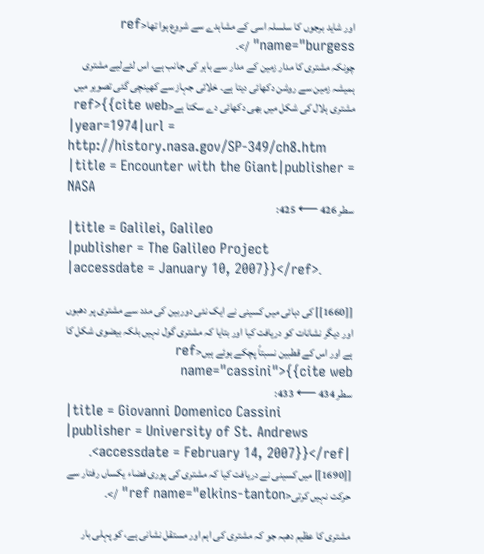اور شاید برجوں کا سلسلہ اسی کے مشاہدے سے شروع ہوا تھا<ref name="burgess" />۔
چونکہ مشتری کا مدار زمین کے مدار سے باہر کی جانب ہے، اس لئےلیے مشتری ہمیشہ زمین سے روشن دکھائی دیتا ہے۔ خلائی جہاز سے کھینچی گئی تصویر میں مشتری ہلال کی شکل میں بھی دکھائی دے سکتا ہے<ref>{{cite web
|year=1974|url = http://history.nasa.gov/SP-349/ch8.htm
|title = Encounter with the Giant|publisher = NASA
سطر 426 ⟵ 425:
|title = Galilei, Galileo
|publisher = The Galileo Project
|accessdate = January 10, 2007}}</ref>۔

[[1660]] کی دہائی میں کسینی نے ایک نئی دوربین کی مدد سے مشتری پر دھبوں اور دیگر نشانات کو دریافت کیا اور بتایا کہ مشتری گول نہیں بلکہ بیضوی شکل کا ہے اور اس کے قطبین نسبتاً پچکے ہوئے ہیں<ref name="cassini">{{cite web
سطر 434 ⟵ 433:
|title = Giovanni Domenico Cassini
|publisher = University of St. Andrews
|accessdate = February 14, 2007}}</ref>۔ [[1690]] میں کسینی نے دریافت کیا کہ مشتری کی پوری فضاء یکساں رفتار سے حرکت نہیں کرتی<ref name="elkins-tanton" />۔

مشتری کا عظیم دھبہ جو کہ مشتری کی اہم اور مستقل نشانی ہے، کو پہلی بار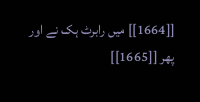[[1664]] میں رابرٹ ہک نے اور پھر [[1665]]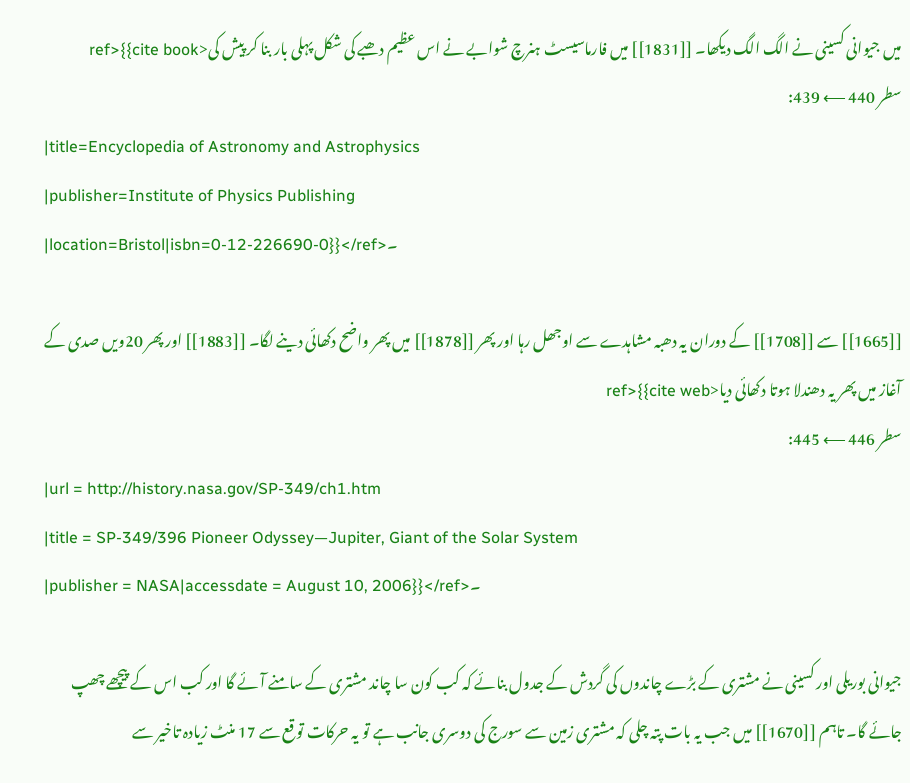میں جیوانی کسینی نے الگ الگ دیکھا۔ [[1831]] میں فارماسیسٹ ہنرچ شوابے نے اس عظیم دھبے کی شکل پہلی بار بنا کر پیش کی<ref>{{cite book
سطر 440 ⟵ 439:
|title=Encyclopedia of Astronomy and Astrophysics
|publisher=Institute of Physics Publishing
|location=Bristol|isbn=0-12-226690-0}}</ref>۔

[[1665]] سے [[1708]] کے دوران یہ دھبہ مشاہدے سے اوجھل رہا اور پھر [[1878]] میں پھر واضح دکھائی دینے لگا۔ [[1883]] اور پھر 20ویں صدی کے آغاز میں پھر یہ دھندلا ہوتا دکھائی دیا<ref>{{cite web
سطر 446 ⟵ 445:
|url = http://history.nasa.gov/SP-349/ch1.htm
|title = SP-349/396 Pioneer Odyssey—Jupiter, Giant of the Solar System
|publisher = NASA|accessdate = August 10, 2006}}</ref>۔

جیوانی بوریلی اور کسینی نے مشتری کے بڑے چاندوں کی گردش کے جدول بنائے کہ کب کون سا چاند مشتری کے سامنے آئے گا اور کب اس کے پیچھے چھپ جائے گا۔ تاہم [[1670]] میں جب یہ بات پتہ چلی کہ مشتری زمین سے سورج کی دوسری جانب ہے تو یہ حرکات توقع سے 17 منٹ زیادہ تاخیر سے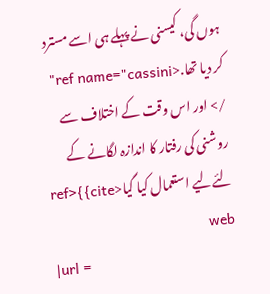ہوں گی، کیسنی نے پہلے ہی اسے مسترد کر دیا تھا.<ref name="cassini" /> اور اس وقت کے اختلاف سے روشنی کی رفتار کا اندازہ لگانے کے لئےلیے استعمال کیا گیا<ref>{{cite web
|url =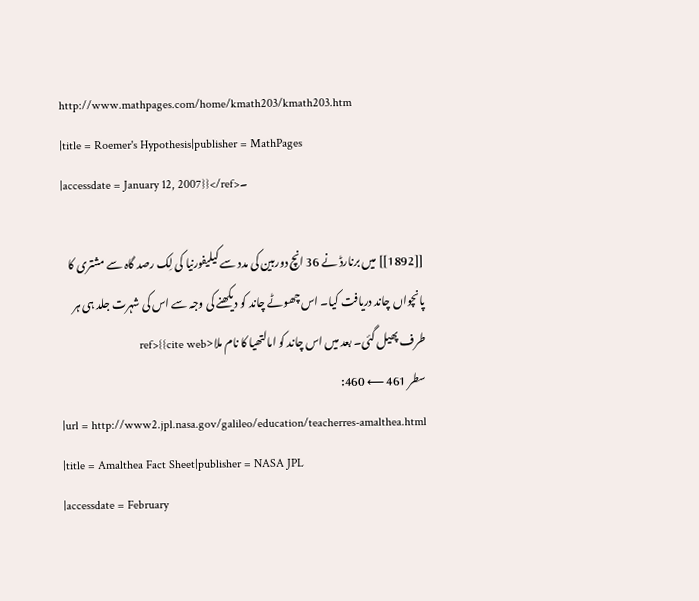http://www.mathpages.com/home/kmath203/kmath203.htm
|title = Roemer's Hypothesis|publisher = MathPages
|accessdate = January 12, 2007}}</ref>۔

[[1892]] میں برنارڈ نے 36 انچ دوربین کی مدد سے کیلیفورنیا کی لِک رصد گاہ سے مشتری کا پانچواں چاند دریافت کیا۔ اس چھوٹے چاند کو دیکھنے کی وجہ سے اس کی شہرت جلد ہی ہر طرف پھیل گئی۔ بعد میں اس چاند کو امالتھیا کا نام ملا<ref>{{cite web
سطر 461 ⟵ 460:
|url = http://www2.jpl.nasa.gov/galileo/education/teacherres-amalthea.html
|title = Amalthea Fact Sheet|publisher = NASA JPL
|accessdate = February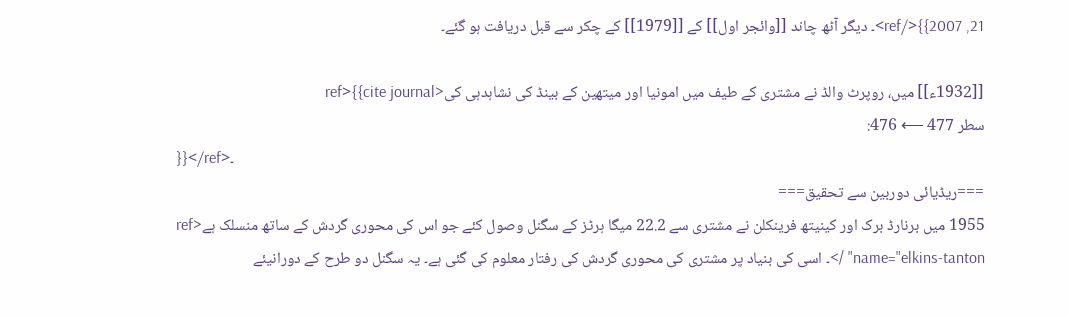21, 2007}}</ref>۔ دیگر آٹھ چاند [[وائجر اول]] کے [[1979]] کے چکر سے قبل دریافت ہو گئے۔

[[1932ء]] میں، روپرٹ والڈ نے مشتری کے طیف میں امونیا اور میتھین کے بینڈ کی نشاہدہی کی<ref>{{cite journal
سطر 477 ⟵ 476:
}}</ref>۔
===ریڈیائی دوربین سے تحقیق===
1955 میں برنارڈ برک اور کینیتھ فرینکلن نے مشتری سے 22.2 میگا ہرٹز کے سگنل وصول کئے جو اس کی محوری گردش کے ساتھ منسلک ہے<ref name="elkins-tanton" />۔ اسی کی بنیاد پر مشتری کی محوری گردش کی رفتار معلوم کی گئی ہے۔ یہ سگنل دو طرح کے دورانیئے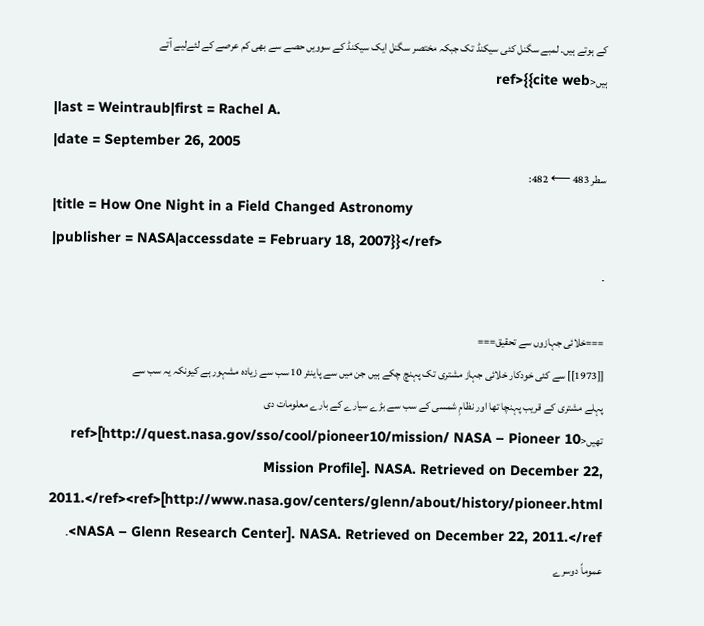کے ہوتے ہیں۔ لمبے سگنل کئی سیکنڈ تک جبکہ مختصر سگنل ایک سیکنڈ کے سوویں حصے سے بھی کم عرصے کے لئےلیے آتے ہیں<ref>{{cite web
|last = Weintraub|first = Rachel A.
|date = September 26, 2005
سطر 483 ⟵ 482:
|title = How One Night in a Field Changed Astronomy
|publisher = NASA|accessdate = February 18, 2007}}</ref>
۔

===خلائی جہازوں سے تحقیق===
[[1973]] سے کئی خودکار خلائی جہاز مشتری تک پہنچ چکے ہیں جن میں سے پاینئر 10 سب سے زیادہ مشہور ہے کیونکہ یہ سب سے پہلے مشتری کے قریب پہنچا تھا اور نظامِ شمسی کے سب سے بڑے سیارے کے بارے معلومات دی تھیں<ref>[http://quest.nasa.gov/sso/cool/pioneer10/mission/ NASA – Pioneer 10 Mission Profile]. NASA. Retrieved on December 22, 2011.</ref><ref>[http://www.nasa.gov/centers/glenn/about/history/pioneer.html NASA – Glenn Research Center]. NASA. Retrieved on December 22, 2011.</ref>۔ عموماً دوسرے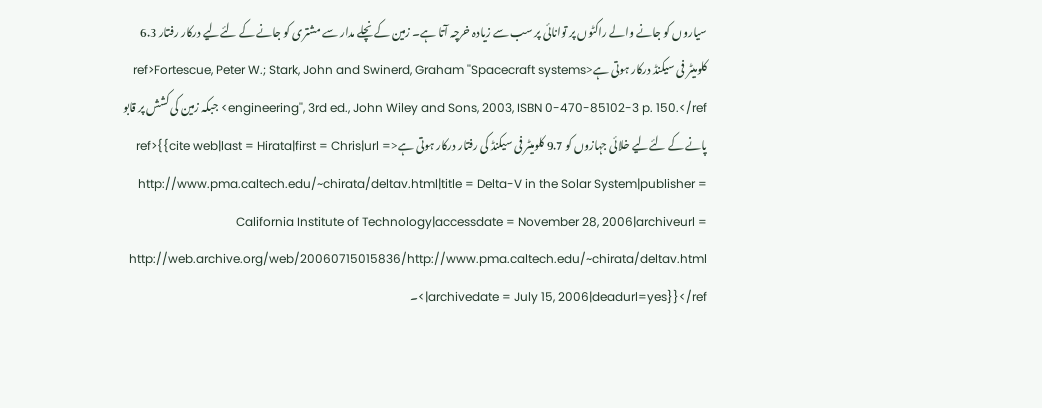سیاروں کو جانے والے راکٹوں پر توانائی پر سب سے زیادہ خرچہ آتا ہے۔ زمین کے نچلے مدار سے مشتری کو جانے کے لئےلیے درکار رفتار 6.3 کلومیٹر فی سیکنڈ درکار ہوتی ہے<ref>Fortescue, Peter W.; Stark, John and Swinerd, Graham ''Spacecraft systems engineering'', 3rd ed., John Wiley and Sons, 2003, ISBN 0-470-85102-3 p. 150.</ref> جبکہ زمین کی کشش پر قابو پانے کے لئےلیے خلائی جہازوں کو 9.7 کلومیٹر فی سیکنڈ کی رفتار درکار ہوتی ہے<ref>{{cite web|last = Hirata|first = Chris|url = http://www.pma.caltech.edu/~chirata/deltav.html|title = Delta-V in the Solar System|publisher = California Institute of Technology|accessdate = November 28, 2006|archiveurl = http://web.archive.org/web/20060715015836/http://www.pma.caltech.edu/~chirata/deltav.html |archivedate = July 15, 2006|deadurl=yes}}</ref>۔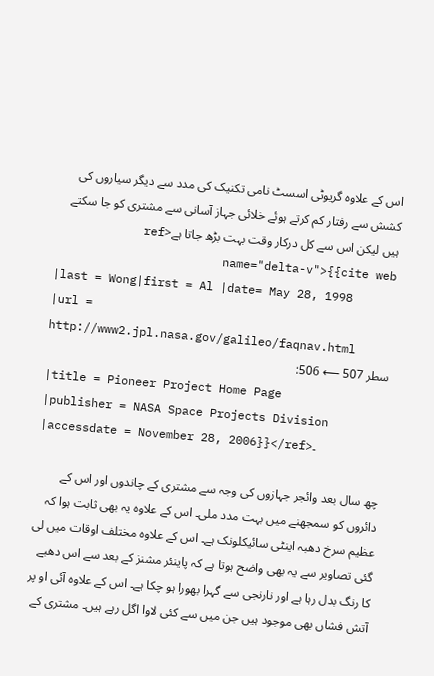اس کے علاوہ گریوٹی اسسٹ نامی تکنیک کی مدد سے دیگر سیاروں کی کشش سے رفتار کم کرتے ہوئے خلائی جہاز آسانی سے مشتری کو جا سکتے ہیں لیکن اس سے کل درکار وقت بہت بڑھ جاتا ہے<ref name="delta-v">{{cite web
|last = Wong|first = Al |date= May 28, 1998
|url = http://www2.jpl.nasa.gov/galileo/faqnav.html
سطر 507 ⟵ 506:
|title = Pioneer Project Home Page
|publisher = NASA Space Projects Division
|accessdate = November 28, 2006}}</ref>۔

چھ سال بعد وائجر جہازوں کی وجہ سے مشتری کے چاندوں اور اس کے دائروں کو سمجھنے میں بہت مدد ملی۔ اس کے علاوہ یہ بھی ثابت ہوا کہ عظیم سرخ دھبہ اینٹی سائیکلونک ہے۔ اس کے علاوہ مختلف اوقات میں لی گئی تصاویر سے یہ بھی واضح ہوتا ہے کہ پاینئر مشنز کے بعد سے اس دھبے کا رنگ بدل رہا ہے اور نارنجی سے گہرا بھورا ہو چکا ہے۔ اس کے علاوہ آئی او پر آتش فشاں بھی موجود ہیں جن میں سے کئی لاوا اگل رہے ہیں۔ مشتری کے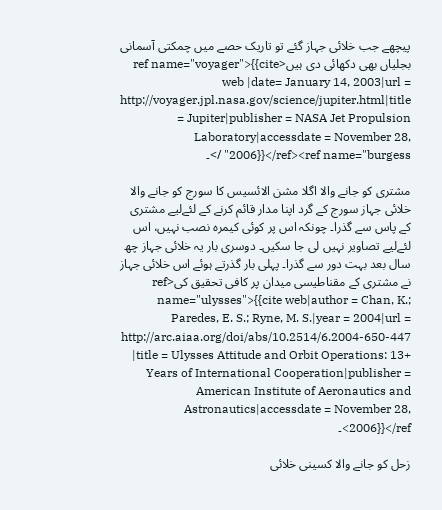پیچھے جب خلائی جہاز گئے تو تاریک حصے میں چمکتی آسمانی بجلیاں بھی دکھائی دی ہیں<ref name="voyager">{{cite web |date= January 14, 2003|url = http://voyager.jpl.nasa.gov/science/jupiter.html|title = Jupiter|publisher = NASA Jet Propulsion Laboratory|accessdate = November 28, 2006}}</ref><ref name="burgess" />۔

مشتری کو جانے والا اگلا مشن الائسیس کا سورج کو جانے والا خلائی جہاز سورج کے گرد اپنا مدار قائم کرنے کے لئےلیے مشتری کے پاس سے گذرا۔ چونکہ اس پر کوئی کیمرہ نصب نہیں، اس لئےلیے تصاویر نہیں لی جا سکیں۔ دوسری بار یہ خلائی جہاز چھ سال بعد بہت دور سے گذرا۔ پہلی بار گذرتے ہوئے اس خلائی جہاز نے مشتری کے مقناطیسی میدان پر کافی تحقیق کی<ref name="ulysses">{{cite web|author = Chan, K.; Paredes, E. S.; Ryne, M. S.|year = 2004|url = http://arc.aiaa.org/doi/abs/10.2514/6.2004-650-447 |title = Ulysses Attitude and Orbit Operations: 13+ Years of International Cooperation|publisher = American Institute of Aeronautics and Astronautics|accessdate = November 28, 2006}}</ref>۔

زحل کو جانے والا کسینی خلائی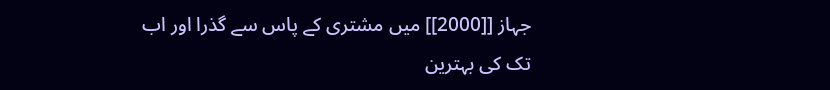جہاز [[2000]] میں مشتری کے پاس سے گذرا اور اب تک کی بہترین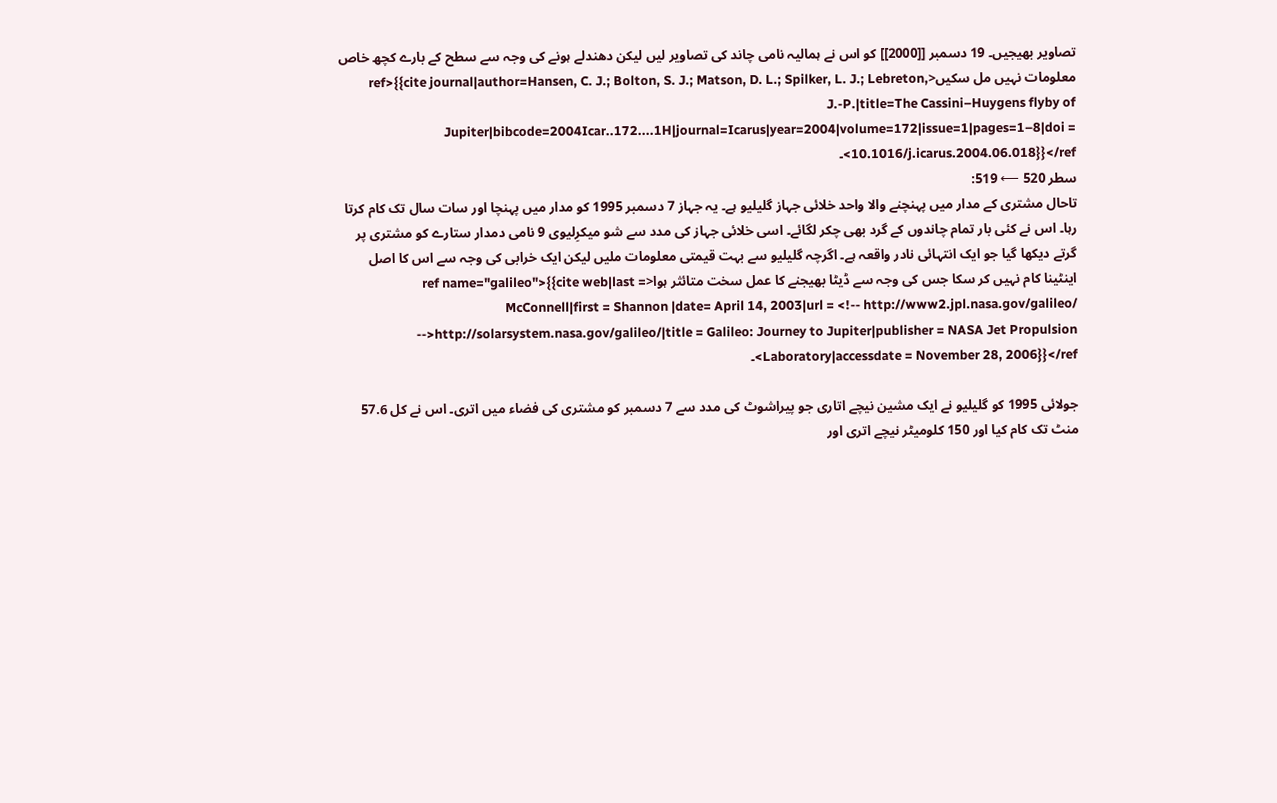تصاویر بھیجیں۔ 19 دسمبر [[2000]] کو اس نے ہمالیہ نامی چاند کی تصاویر لیں لیکن دھندلے ہونے کی وجہ سے سطح کے بارے کچھ خاص معلومات نہیں مل سکیں<ref>{{cite journal|author=Hansen, C. J.; Bolton, S. J.; Matson, D. L.; Spilker, L. J.; Lebreton, J.-P.|title=The Cassini–Huygens flyby of Jupiter|bibcode=2004Icar..172....1H|journal=Icarus|year=2004|volume=172|issue=1|pages=1–8|doi = 10.1016/j.icarus.2004.06.018}}</ref>۔
سطر 520 ⟵ 519:
تاحال مشتری کے مدار میں پہنچنے والا واحد خلائی جہاز گلیلیو ہے۔ یہ جہاز 7 دسمبر 1995 کو مدار میں پہنچا اور سات سال تک کام کرتا رہا۔ اس نے کئی بار تمام چاندوں کے گرد بھی چکر لگائے۔ اسی خلائی جہاز کی مدد سے شو میکرِلیوی 9 نامی دمدار ستارے کو مشتری پر گرتے دیکھا گیا جو ایک انتہائی نادر واقعہ ہے۔ اگرچہ گلیلیو سے بہت قیمتی معلومات ملیں لیکن ایک خرابی کی وجہ سے اس کا اصل اینٹینا کام نہیں کر سکا جس کی وجہ سے ڈیٹا بھیجنے کا عمل سخت متائثر ہوا<ref name="galileo">{{cite web|last = McConnell|first = Shannon |date= April 14, 2003|url = <!-- http://www2.jpl.nasa.gov/galileo/ -->http://solarsystem.nasa.gov/galileo/|title = Galileo: Journey to Jupiter|publisher = NASA Jet Propulsion Laboratory|accessdate = November 28, 2006}}</ref>۔

جولائی 1995 کو گلیلیو نے ایک مشین نیچے اتاری جو پیراشوٹ کی مدد سے 7 دسمبر کو مشتری کی فضاء میں اتری۔ اس نے کل 57.6 منٹ تک کام کیا اور 150 کلومیٹر نیچے اتری اور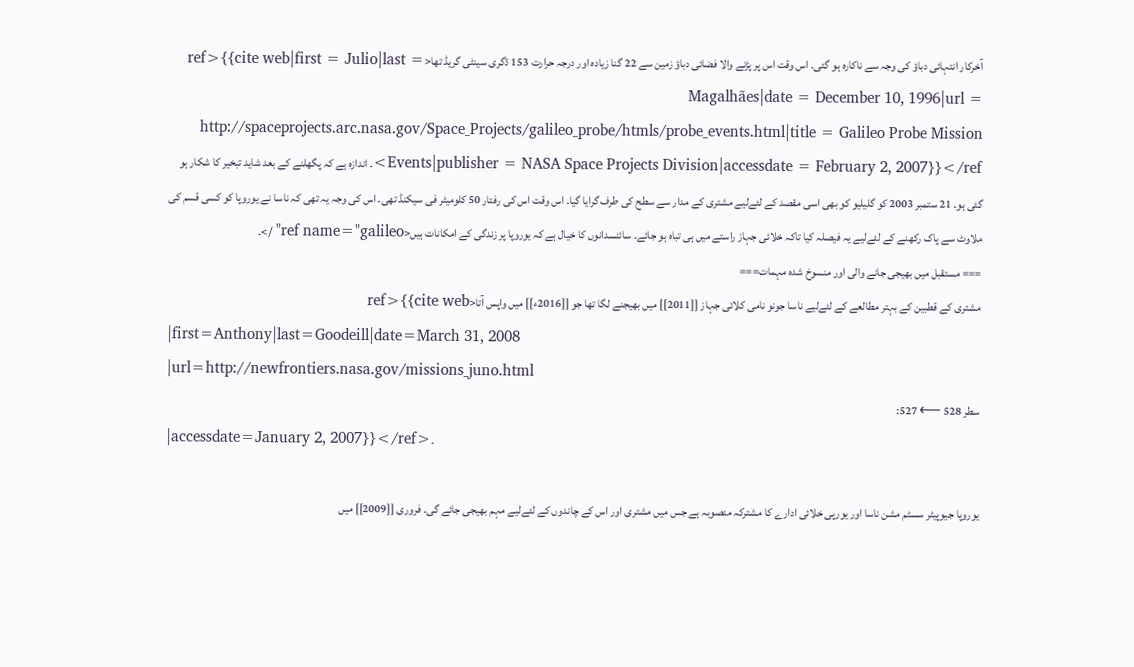آخرکار انتہائی دباؤ کی وجہ سے ناکارہ ہو گئی۔ اس وقت اس پر پڑنے والا فضائی دباؤ زمین سے 22 گنا زیادہ اور درجہ حرارت 153 ڈگری سینٹی گریڈ تھا<ref>{{cite web|first = Julio|last = Magalhães|date = December 10, 1996|url = http://spaceprojects.arc.nasa.gov/Space_Projects/galileo_probe/htmls/probe_events.html|title = Galileo Probe Mission Events|publisher = NASA Space Projects Division|accessdate = February 2, 2007}}</ref>۔ اندازہ ہے کہ پگھلنے کے بعد شاید تبخیر کا شکار ہو گئی ہو۔ 21 ستمبر 2003 کو گلیلیو کو بھی اسی مقصد کے لئےلیے مشتری کے مدار سے سطح کی طرف گرایا گیا۔ اس وقت اس کی رفتار 50 کلومیٹر فی سیکنڈ تھی۔ اس کی وجہ یہ تھی کہ ناسا نے یوروپا کو کسی قسم کی ملاوٹ سے پاک رکھنے کے لئےلیے یہ فیصلہ کیا تاکہ خلائی جہاز راستے میں ہی تباہ ہو جائے۔ سائنسدانوں کا خیال ہے کہ یوروپا پر زندگی کے امکانات ہیں<ref name="galileo" />۔
=== مستقبل میں بھیجی جانے والی اور منسوخ شدہ مہمات===
مشتری کے قطبین کے بہتر مطالعے کے لئےلیے ناسا جونو نامی کلائی جہاز [[2011]] میں بھیجنے لگا تھا جو [[2016ء]] میں واپس آتا<ref>{{cite web
|first=Anthony|last=Goodeill|date=March 31, 2008
|url=http://newfrontiers.nasa.gov/missions_juno.html
سطر 528 ⟵ 527:
|accessdate=January 2, 2007}}</ref>۔

یوروپا جیوپیٹر سسٹم مشن ناسا اور یورپی خلائی ادارے کا مشترکہ منصوبہ ہے جس میں مشتری اور اس کے چاندوں کے لئےلیے مہم بھیجی جائے گی۔ فروری [[2009]] میں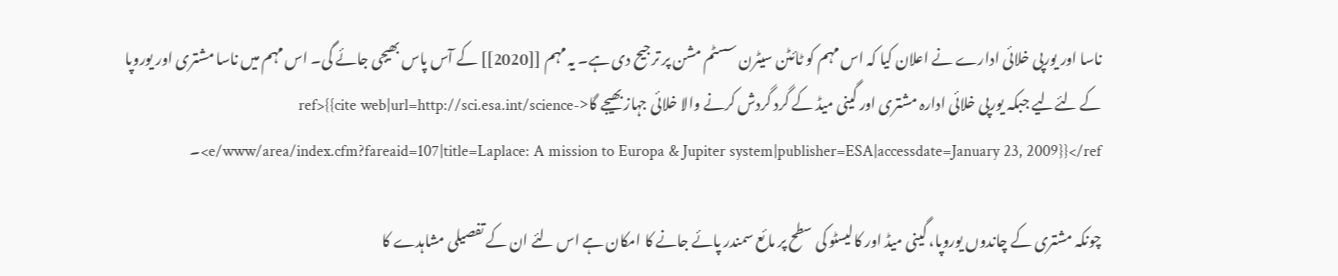ناسا اور یورپی خلائی ادارے نے اعلان کیا کہ اس مہم کو ٹائٹن سیٹرن سسٹم مشن پر ترجیح دی ہے۔ یہ مہم [[2020]] کے آس پاس بھیجی جائے گی۔ اس مہم میں ناسا مشتری اور یوروپا کے لئےلیے جبکہ یورپی خلائی ادارہ مشتری اور گینی میڈ کے گرد گردش کرنے والا خلائی جہاز بھیجے گا<ref>{{cite web|url=http://sci.esa.int/science-e/www/area/index.cfm?fareaid=107|title=Laplace: A mission to Europa & Jupiter system|publisher=ESA|accessdate=January 23, 2009}}</ref>۔

چونکہ مشتری کے چاندوں یوروپا، گینی میڈ اور کالیسٹو کی سطح پر مائع سمندر پائے جانے کا امکان ہے اس لئے ان کے تفصیلی مشاہدے کا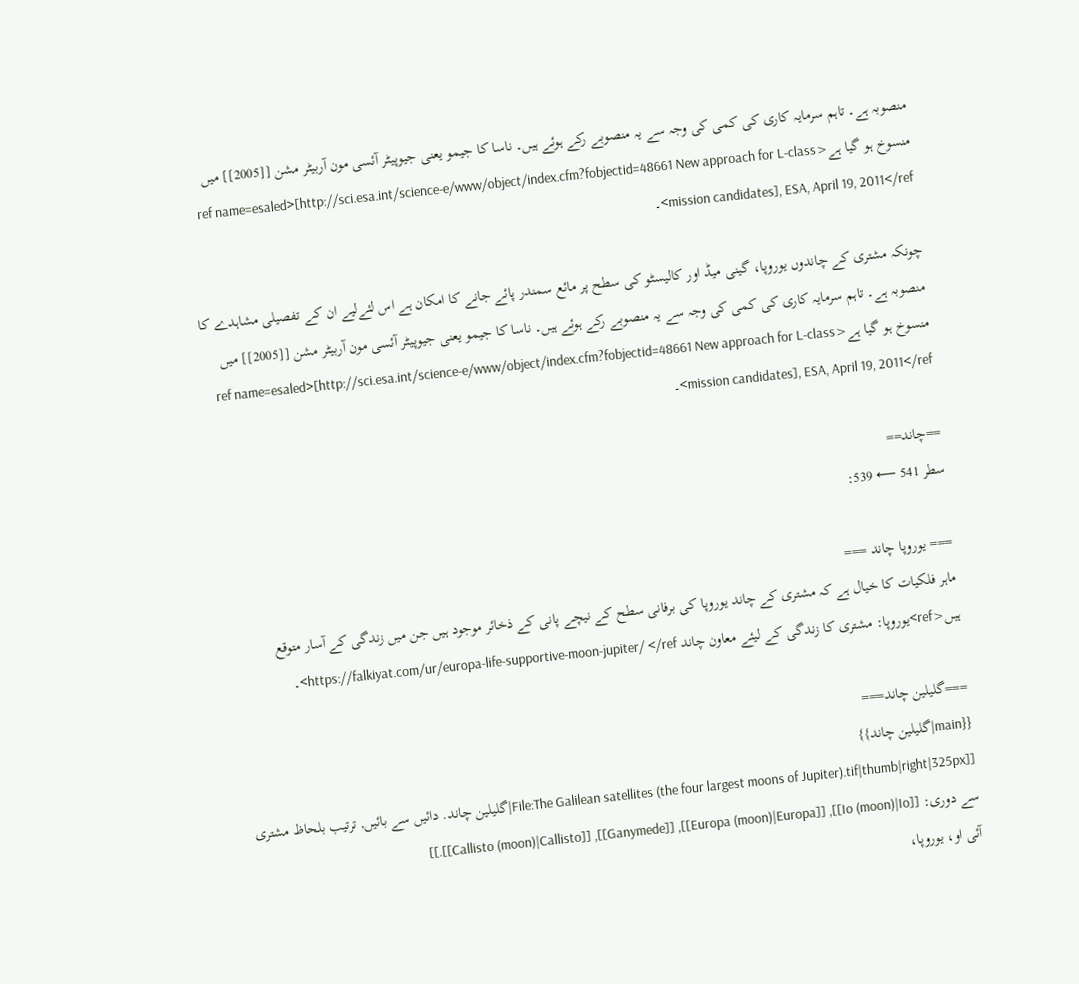منصوبہ ہے۔ تاہم سرمایہ کاری کی کمی کی وجہ سے یہ منصوبے رکے ہوئے ہیں۔ ناسا کا جیمو یعنی جیوپیٹر آئسی مون آربیٹر مشن [[2005]] میں منسوخ ہو گیا ہے<ref name=esaled>[http://sci.esa.int/science-e/www/object/index.cfm?fobjectid=48661 New approach for L-class mission candidates], ESA, April 19, 2011</ref>۔

چونکہ مشتری کے چاندوں یوروپا، گینی میڈ اور کالیسٹو کی سطح پر مائع سمندر پائے جانے کا امکان ہے اس لئےلیے ان کے تفصیلی مشاہدے کا منصوبہ ہے۔ تاہم سرمایہ کاری کی کمی کی وجہ سے یہ منصوبے رکے ہوئے ہیں۔ ناسا کا جیمو یعنی جیوپیٹر آئسی مون آربیٹر مشن [[2005]] میں منسوخ ہو گیا ہے<ref name=esaled>[http://sci.esa.int/science-e/www/object/index.cfm?fobjectid=48661 New approach for L-class mission candidates], ESA, April 19, 2011</ref>۔

==چاند==
سطر 541 ⟵ 539:

=== یوروپا چاند ===
ماہر فلکیات کا خیال ہے کہ مشتری کے چاند یوروپا کی برفانی سطح کے نیچے پانی کے ذخائر موجود ہیں جن میں زندگی کے آسار متوقع ہیں<ref>یوروپا: مشتری کا زندگی کے لیئے معاون چاند https://falkiyat.com/ur/europa-life-supportive-moon-jupiter/ </ref>۔

===گلیلین چاند===
{{main|گلیلین چاند}}
[[File:The Galilean satellites (the four largest moons of Jupiter).tif|thumb|right|325px|گلیلین چاند. دائیں سے بائیں, ترتیب بلحاظ مشتری سے دوری: [[Io (moon)|Io]], [[Europa (moon)|Europa]], [[Ganymede]], [[Callisto (moon)|Callisto]].]]
آئی او، یوروپا،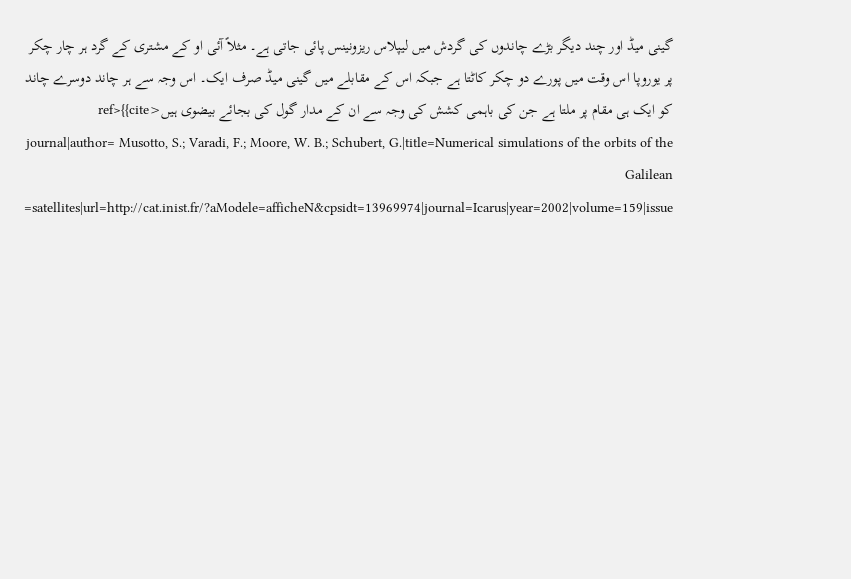گینی میڈ اور چند دیگر بڑے چاندوں کی گردش میں لیپلاس ریزونینس پائی جاتی ہے۔ مثلاً آئی او کے مشتری کے گرد ہر چار چکر پر یوروپا اس وقت میں پورے دو چکر کاٹتا ہے جبکہ اس کے مقابلے میں گینی میڈ صرف ایک۔ اس وجہ سے ہر چاند دوسرے چاند کو ایک ہی مقام پر ملتا ہے جن کی باہمی کشش کی وجہ سے ان کے مدار گول کی بجائے بیضوی ہیں<ref>{{cite journal|author= Musotto, S.; Varadi, F.; Moore, W. B.; Schubert, G.|title=Numerical simulations of the orbits of the Galilean satellites|url=http://cat.inist.fr/?aModele=afficheN&cpsidt=13969974|journal=Icarus|year=2002|volume=159|issue=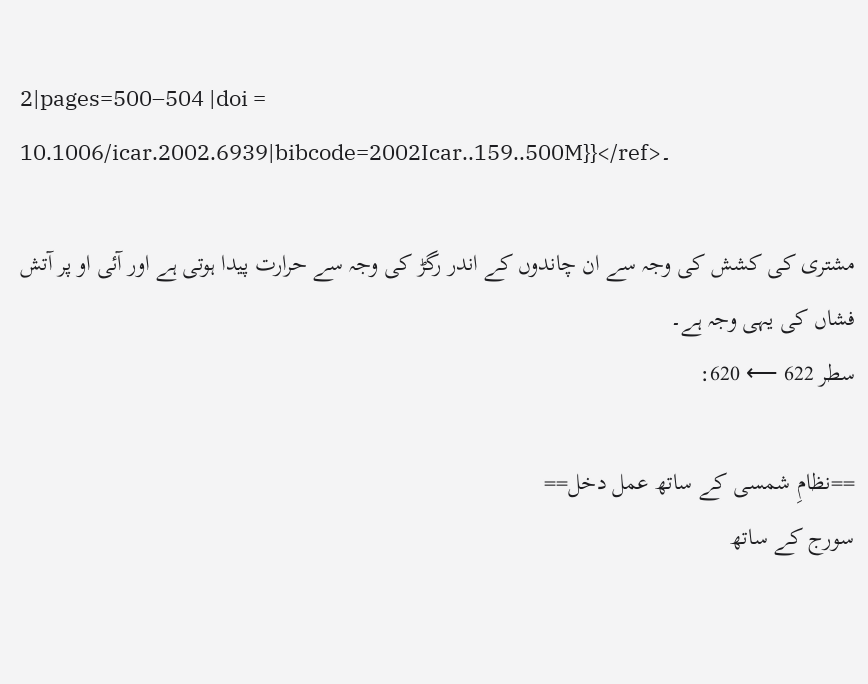2|pages=500–504 |doi = 10.1006/icar.2002.6939|bibcode=2002Icar..159..500M}}</ref>۔

مشتری کی کشش کی وجہ سے ان چاندوں کے اندر رگڑ کی وجہ سے حرارت پیدا ہوتی ہے اور آئی او پر آتش فشاں کی یہی وجہ ہے۔
سطر 622 ⟵ 620:

==نظامِ شمسی کے ساتھ عمل دخل==
سورج کے ساتھ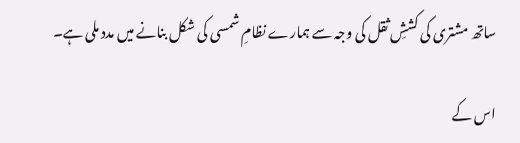ساتھ مشتری کی کششِ ثقل کی وجہ سے ہمارے نظامِ شمسی کی شکل بنانے میں مدد ملی ہے۔

اس کے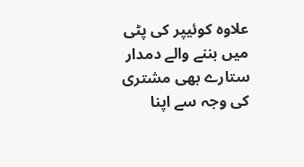علاوہ کوئیپر کی پٹی میں بننے والے دمدار ستارے بھی مشتری کی وجہ سے اپنا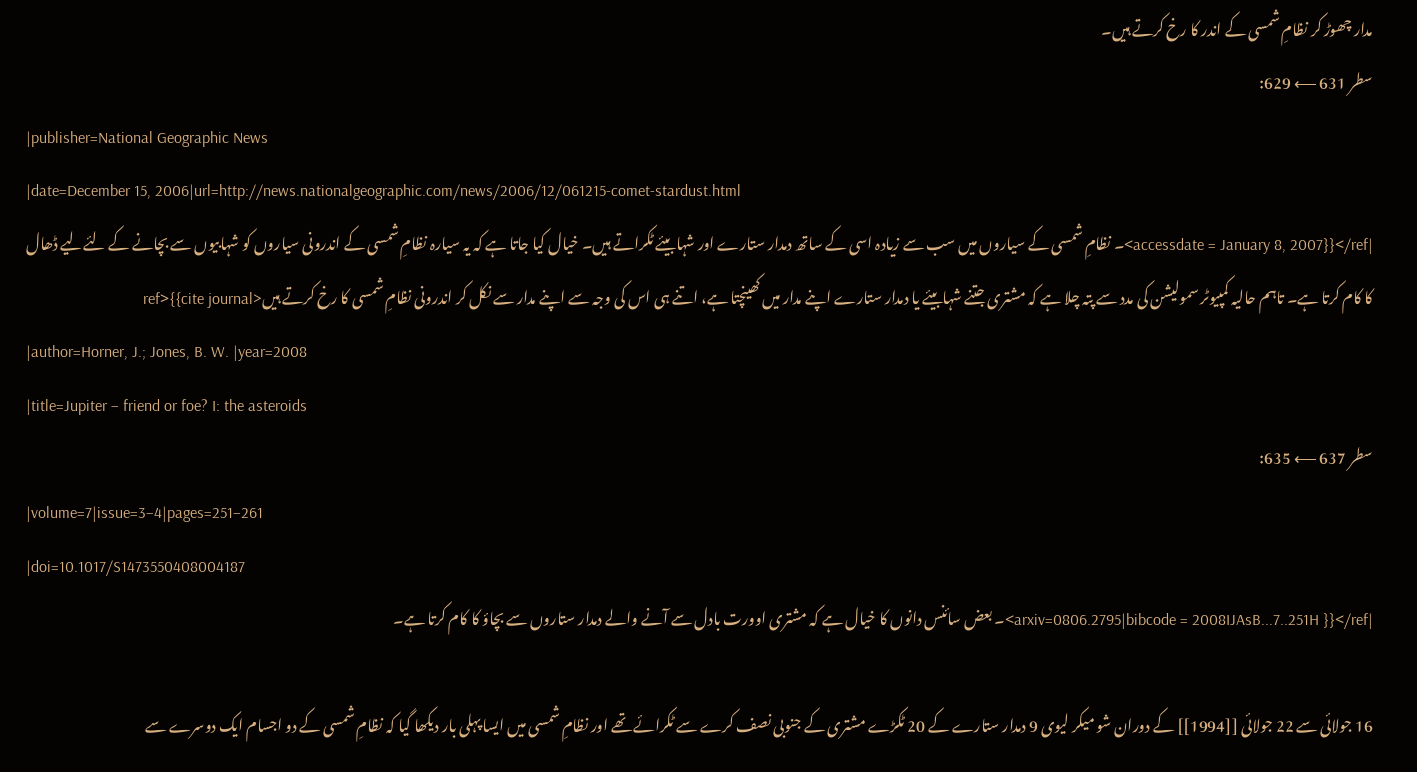مدار چھوڑ کر نظامِ شمسی کے اندر کا رخ کرتے ہیں۔
سطر 631 ⟵ 629:
|publisher=National Geographic News
|date=December 15, 2006|url=http://news.nationalgeographic.com/news/2006/12/061215-comet-stardust.html
|accessdate = January 8, 2007}}</ref>۔ نظامِ شمسی کے سیاروں میں سب سے زیادہ اسی کے ساتھ دمدار ستارے اور شہابیئے ٹکراتے ہیں۔ خیال کیا جاتا ہے کہ یہ سیارہ نظامِ شمسی کے اندرونی سیاروں کو شہابیوں سے بچانے کے لئےلیے ڈھال کا کام کرتا ہے۔ تاہم حالیہ کمپیوٹر سمولیشن کی مدد سے پتہ چلا ہے کہ مشتری جتنے شہابیئے یا دمدار ستارے اپنے مدار میں کھینچتا ہے، اتنے ہی اس کی وجہ سے اپنے مدار سے نکل کر اندرونی نظامِ شمسی کا رخ کرتے ہیں<ref>{{cite journal
|author=Horner, J.; Jones, B. W. |year=2008
|title=Jupiter – friend or foe? I: the asteroids
سطر 637 ⟵ 635:
|volume=7|issue=3–4|pages=251–261
|doi=10.1017/S1473550408004187
|arxiv=0806.2795|bibcode = 2008IJAsB...7..251H }}</ref>۔ بعض سائنس دانوں کا خیال ہے کہ مشتری اوورت بادل سے آنے والے دمدار ستاروں سے بچاؤ کا کام کرتا ہے۔

16 جولائی سے 22 جولائی [[1994]] کے دوران شو میکر لیوی 9 دمدار ستارے کے 20 ٹکڑے مشتری کے جنوبی نصف کرے سے ٹکرائے تھے اور نظامِ شمسی میں ایسا پہلی بار دیکھا گیا کہ نظامِ شمسی کے دو اجسام ایک دوسرے سے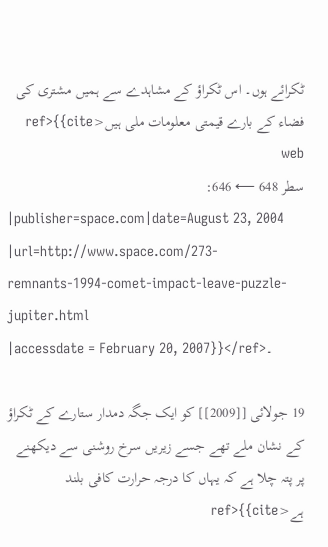ٹکرائے ہوں۔ اس ٹکراؤ کے مشاہدے سے ہمیں مشتری کی فضاء کے بارے قیمتی معلومات ملی ہیں<ref>{{cite web
سطر 648 ⟵ 646:
|publisher=space.com|date=August 23, 2004
|url=http://www.space.com/273-remnants-1994-comet-impact-leave-puzzle-jupiter.html
|accessdate = February 20, 2007}}</ref>۔

19 جولائی [[2009]] کو ایک جگہ دمدار ستارے کے ٹکراؤ کے نشان ملے تھے جسے زیریں سرخ روشنی سے دیکھنے پر پتہ چلا ہے کہ یہاں کا درجہ حرارت کافی بلند ہے<ref>{{cite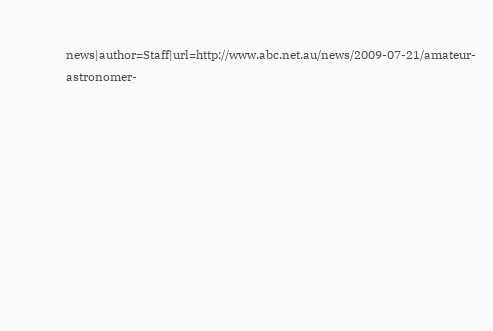news|author=Staff|url=http://www.abc.net.au/news/2009-07-21/amateur-astronomer-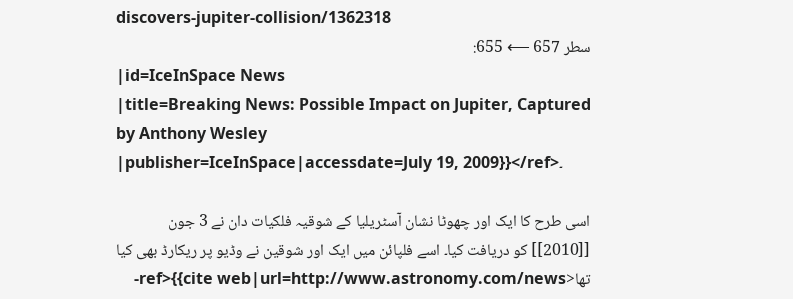discovers-jupiter-collision/1362318
سطر 657 ⟵ 655:
|id=IceInSpace News
|title=Breaking News: Possible Impact on Jupiter, Captured by Anthony Wesley
|publisher=IceInSpace|accessdate=July 19, 2009}}</ref>۔

اسی طرح کا ایک اور چھوٹا نشان آسٹریلیا کے شوقیہ فلکیات دان نے 3 جون [[2010]] کو دریافت کیا۔ اسے فلپائن میں ایک اور شوقین نے وڈیو پر ریکارڈ بھی کیا تھا<ref>{{cite web|url=http://www.astronomy.com/news-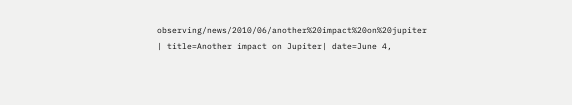observing/news/2010/06/another%20impact%20on%20jupiter | title=Another impact on Jupiter| date=June 4,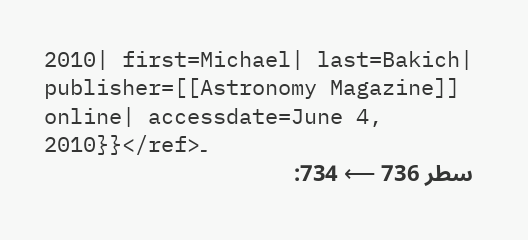2010| first=Michael| last=Bakich| publisher=[[Astronomy Magazine]] online| accessdate=June 4, 2010}}</ref>۔
سطر 736 ⟵ 734: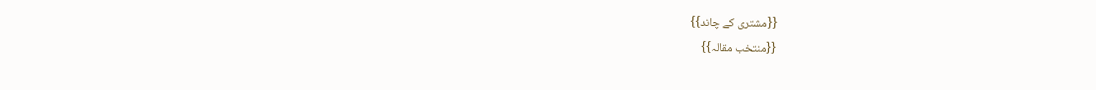{{مشتری کے چاند}}
{{منتخب مقالہ}}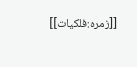[[زمرہ:فلکیات]]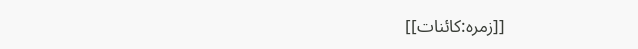[[زمرہ:کائنات]]